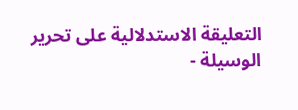التعليقة الاستدلالية على تحرير الوسيلة -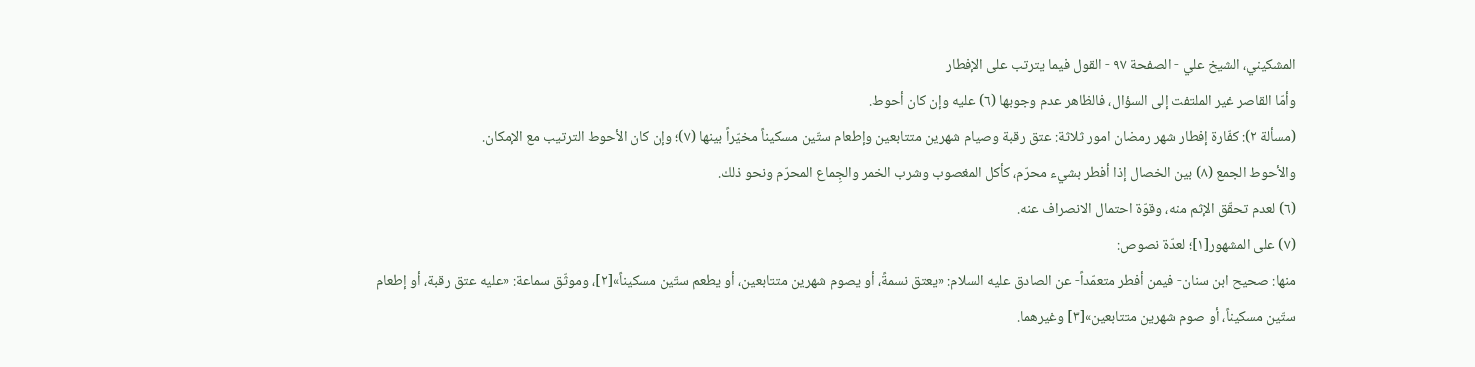المشكيني، الشيخ علي - الصفحة ٩٧ - القول فيما يترتب على الإفطار
وأمّا القاصر غير الملتفت إلى السؤال، فالظاهر عدم وجوبها (٦) عليه وإن كان أحوط.
(مسألة ٢): كفّارة إفطار شهر رمضان امور ثلاثة: عتق رقبة وصيام شهرين متتابعين وإطعام ستّين مسكيناً مخيّراً بينها (٧)؛ وإن كان الأحوط الترتيب مع الإمكان.
والأحوط الجمع (٨) بين الخصال إذا أفطر بشيء محرّم، كأكل المغصوب وشرب الخمر والجِماع المحرّم ونحو ذلك.
(٦) لعدم تحقّق الإثم منه، وقوّة احتمال الانصراف عنه.
(٧) على المشهور[١]؛ لعدّة نصوص:
منها: صحيح ابن سنان- فيمن أفطر متعمّداً- عن الصادق عليه السلام: «يعتق نسمةً، أو يصوم شهرين متتابعين، أو يطعم ستّين مسكيناً»[٢]، وموثّق سماعة: «عليه عتق رقبة، أو إطعام ستّين مسكيناً، أو صوم شهرين متتابعين»[٣] وغيرهما.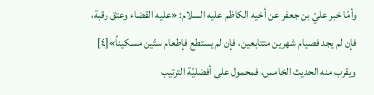وأمّا خبر عليّ بن جعفر عن أخيه الكاظم عليه السلام: «عليه القضاء وعتق رقبة، فإن لم يجد فصيام شهرين متتابعين، فإن لم يستطع فإطعام ستّين مسكيناً»[٤] ويقرب منه الحديث الخامس، فمحمول على أفضليّة الترتيب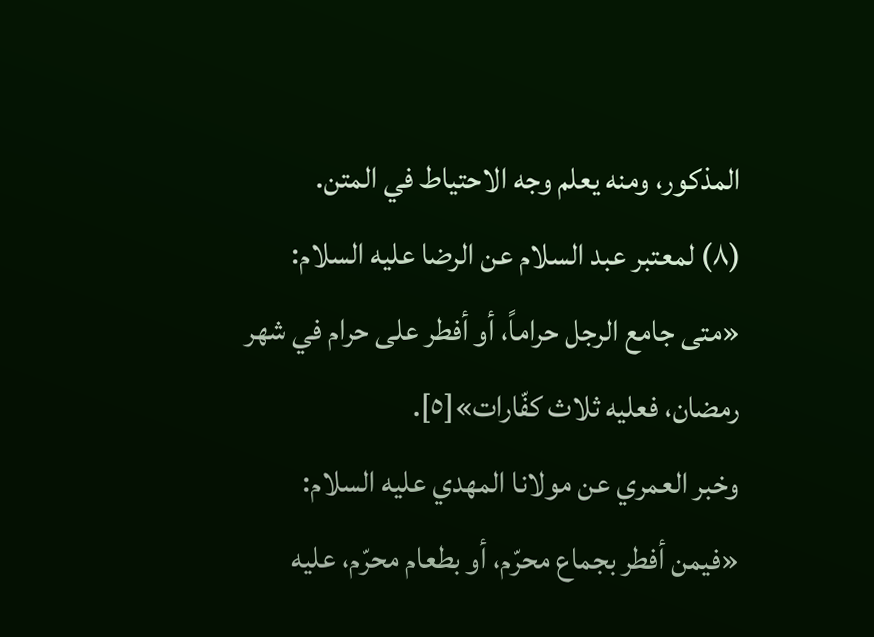المذكور، ومنه يعلم وجه الاحتياط في المتن.
(٨) لمعتبر عبد السلام عن الرضا عليه السلام: «متى جامع الرجل حراماً، أو أفطر على حرام في شهر رمضان، فعليه ثلاث كفّارات»[٥].
وخبر العمري عن مولانا المهدي عليه السلام: «فيمن أفطر بجماع محرّم، أو بطعام محرّم، عليه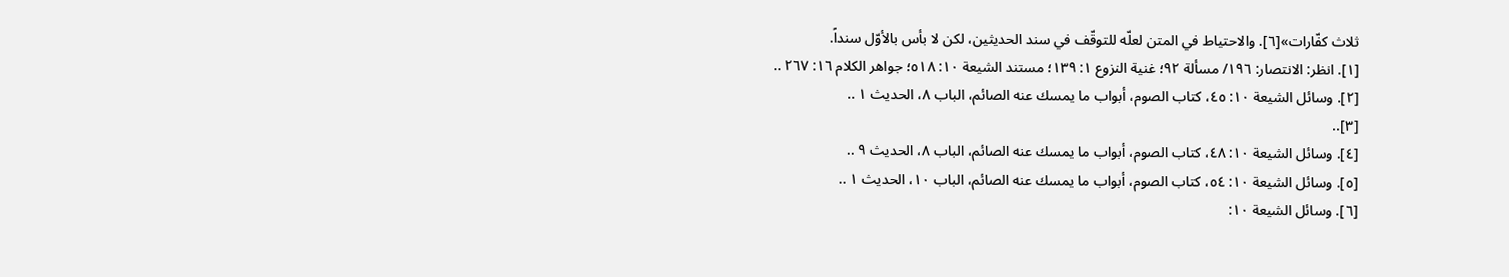ثلاث كفّارات»[٦]. والاحتياط في المتن لعلّه للتوقّف في سند الحديثين، لكن لا بأس بالأوّل سنداً.
[١]. انظر: الانتصار: ١٩٦/ مسألة ٩٢؛ غنية النزوع ١: ١٣٩؛ مستند الشيعة ١٠: ٥١٨؛ جواهر الكلام ١٦: ٢٦٧ ..
[٢]. وسائل الشيعة ١٠: ٤٥، كتاب الصوم، أبواب ما يمسك عنه الصائم، الباب ٨، الحديث ١ ..
[٣]..
[٤]. وسائل الشيعة ١٠: ٤٨، كتاب الصوم، أبواب ما يمسك عنه الصائم، الباب ٨، الحديث ٩ ..
[٥]. وسائل الشيعة ١٠: ٥٤، كتاب الصوم، أبواب ما يمسك عنه الصائم، الباب ١٠، الحديث ١ ..
[٦]. وسائل الشيعة ١٠: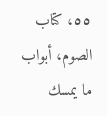٥٥، كتاب الصوم، أبواب ما يمسك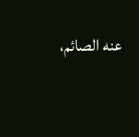عنه الصائم،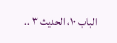الباب ١٠، الحديث ٣ ..